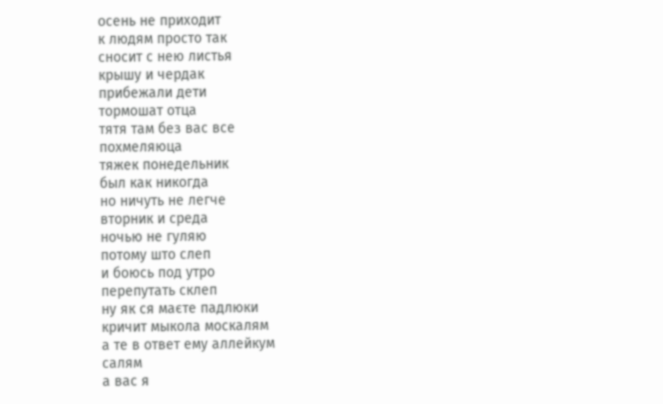осень не приходит
к людям просто так
сносит с нею листья
крышу и чердак
прибежали дети
тормошат отца
тятя там без вас все
похмеляюца
тяжек понедельник
был как никогда
но ничуть не легче
вторник и среда
ночью не гуляю
потому што слеп
и боюсь под утро
перепутать склеп
ну як ся маєте падлюки
кричит мыкола москалям
а те в ответ ему аллейкум
салям
а вас я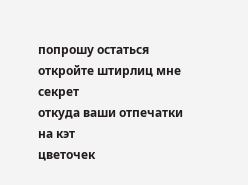попрошу остаться
откройте штирлиц мне секрет
откуда ваши отпечатки
на кэт
цветочек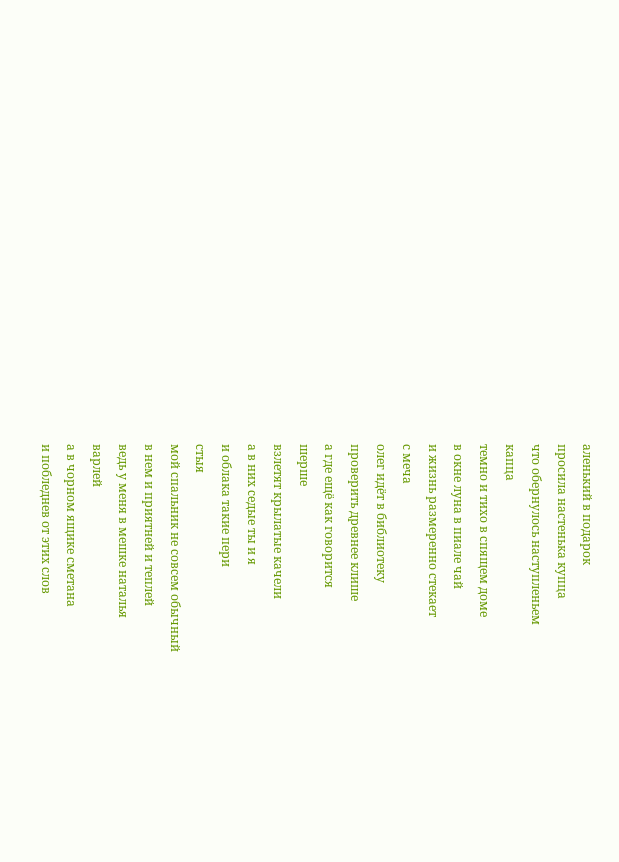аленький в подарок
просила настенька купца
что обернулось наступленьем
капца
темно и тихо в спящем доме
в окне луна в пиале чай
и жизнь размеренно стекает
с меча
олег идёт в библиотеку
проверить древнее клише
а где ещё как говорится
шерше
взлетят крылатые качели
а в них седые ты и я
и облака такие пери
стыя
мой спальник не совсем обычный
в нем и приятней и теплей
ведь у меня в мешке наталья
варлей
а в чорном ящике сметана
и побледнев от этих слов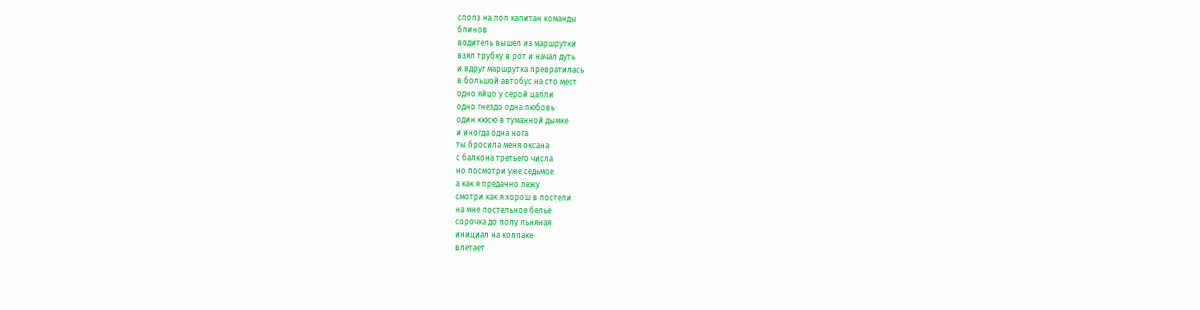сполз на пол капитан команды
блинов
водитель вышел из маршрутки
взял трубку в рот и начал дуть
и вдруг маршрутка превратилась
в большой автобус на сто мест
одно яйцо у серой цапли
одно гнездо одна любовь
один кюсю в туманной дымке
и иногда одна нога
ты бросила меня оксана
с балкона третьего числа
но посмотри уже седьмое
а как я преданно лежу
смотри как я хорош в постели
на мне постельное бельё
сорочка до полу льняная
инициал на колпаке
влетает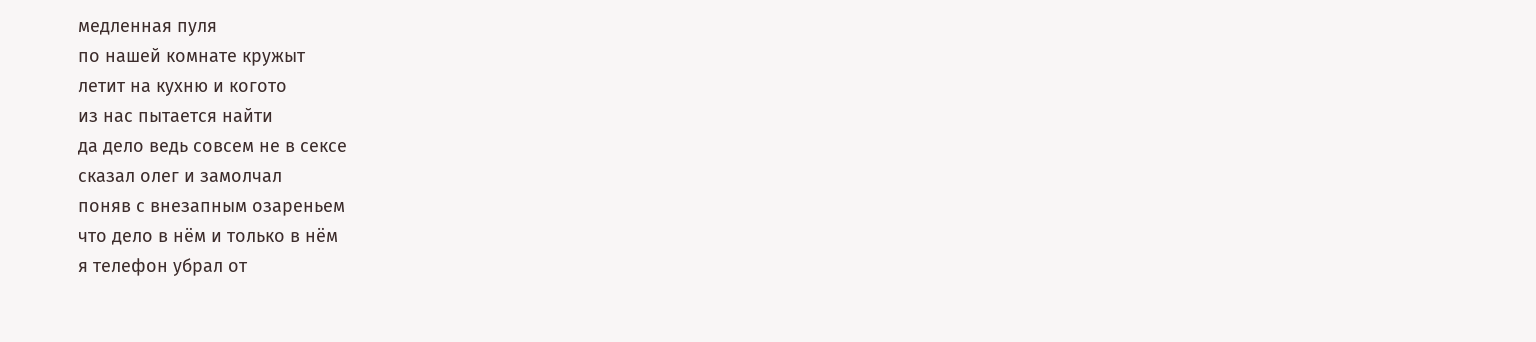медленная пуля
по нашей комнате кружыт
летит на кухню и когото
из нас пытается найти
да дело ведь совсем не в сексе
сказал олег и замолчал
поняв с внезапным озареньем
что дело в нём и только в нём
я телефон убрал от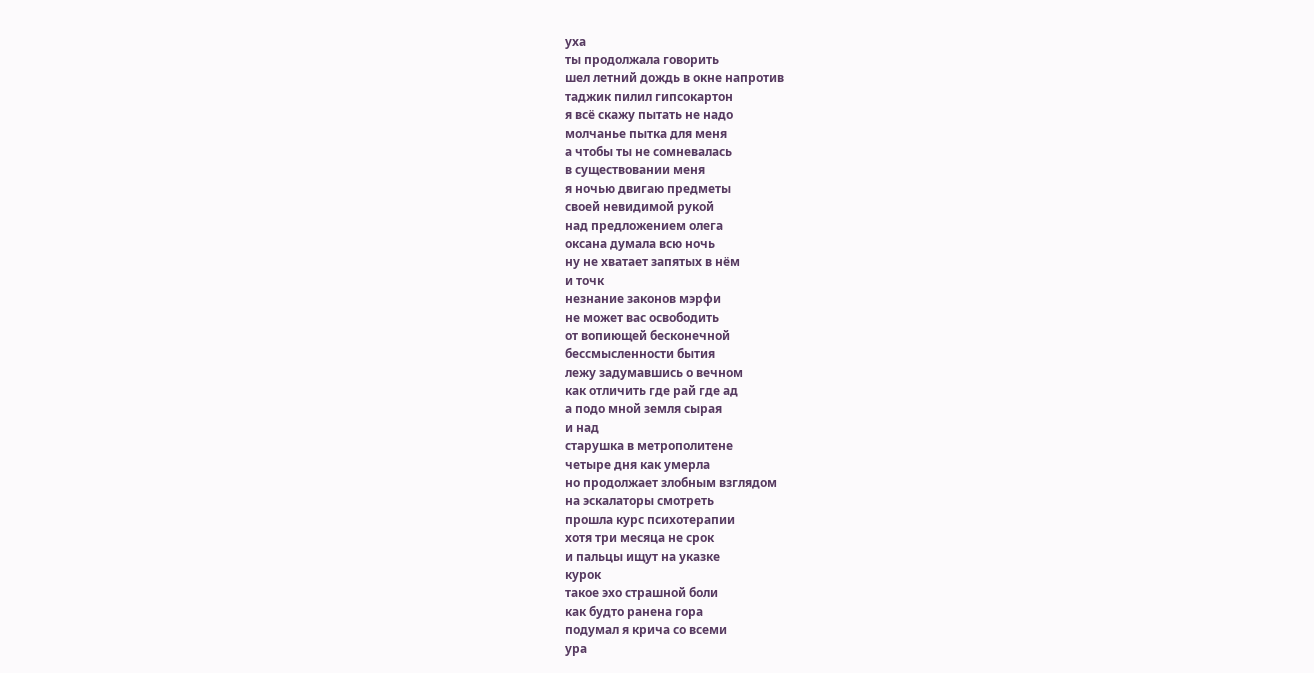уха
ты продолжала говорить
шел летний дождь в окне напротив
таджик пилил гипсокартон
я всё скажу пытать не надо
молчанье пытка для меня
а чтобы ты не сомневалась
в существовании меня
я ночью двигаю предметы
своей невидимой рукой
над предложением олега
оксана думала всю ночь
ну не хватает запятых в нём
и точк
незнание законов мэрфи
не может вас освободить
от вопиющей бесконечной
бессмысленности бытия
лежу задумавшись о вечном
как отличить где рай где ад
а подо мной земля сырая
и над
старушка в метрополитене
четыре дня как умерла
но продолжает злобным взглядом
на эскалаторы смотреть
прошла курс психотерапии
хотя три месяца не срок
и пальцы ищут на указке
курок
такое эхо страшной боли
как будто ранена гора
подумал я крича со всеми
ура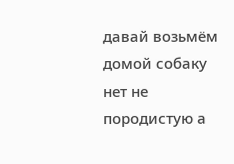давай возьмём домой собаку
нет не породистую а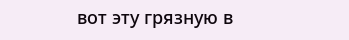вот эту грязную в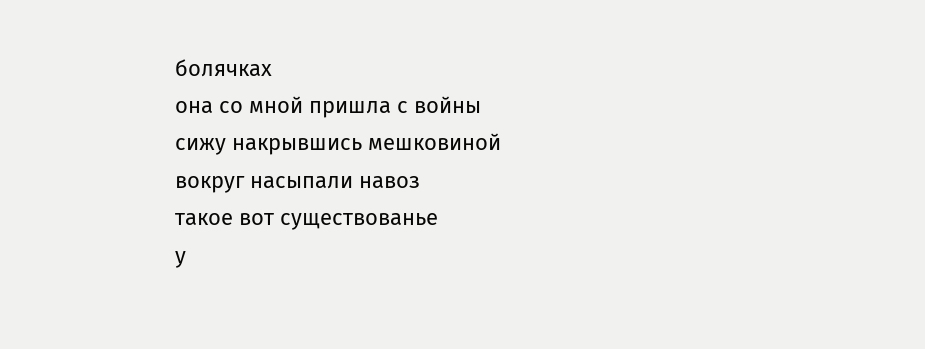болячках
она со мной пришла с войны
сижу накрывшись мешковиной
вокруг насыпали навоз
такое вот существованье
у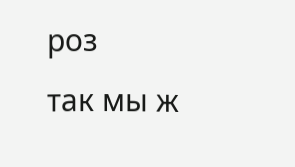роз
так мы ж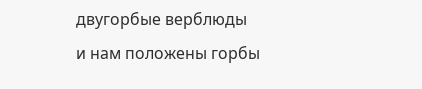двугорбые верблюды
и нам положены горбы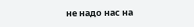не надо нас на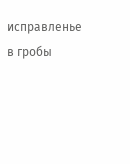исправленье
в гробы